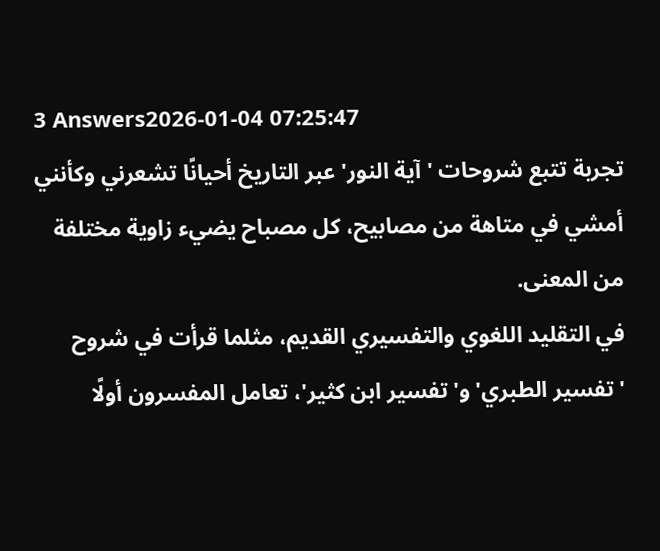3 Answers2026-01-04 07:25:47
تجربة تتبع شروحات 'آية النور' عبر التاريخ أحيانًا تشعرني وكأنني أمشي في متاهة من مصابيح، كل مصباح يضيء زاوية مختلفة من المعنى.
في التقليد اللغوي والتفسيري القديم، مثلما قرأت في شروح 'تفسير الطبري' و'تفسير ابن كثير'، تعامل المفسرون أولًا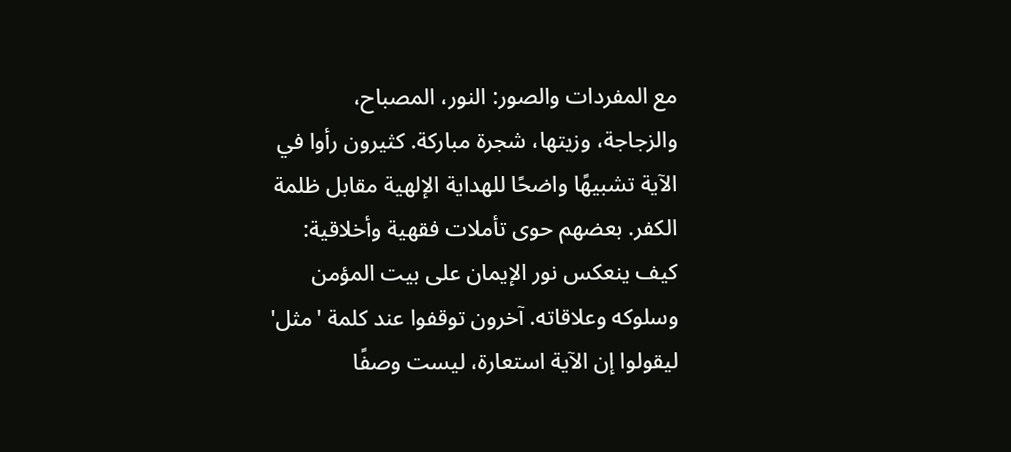مع المفردات والصور: النور، المصباح، والزجاجة، وزيتها، شجرة مباركة. كثيرون رأوا في الآية تشبيهًا واضحًا للهداية الإلهية مقابل ظلمة الكفر. بعضهم حوى تأملات فقهية وأخلاقية: كيف ينعكس نور الإيمان على بيت المؤمن وسلوكه وعلاقاته. آخرون توقفوا عند كلمة 'مثل' ليقولوا إن الآية استعارة، ليست وصفًا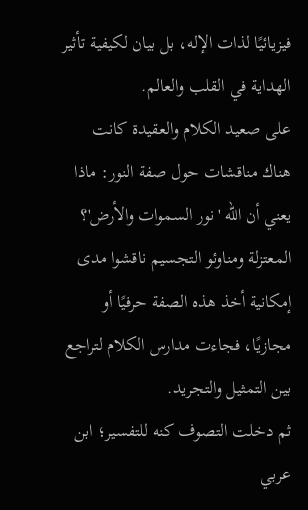فيزيائيًا لذات الإله، بل بيان لكيفية تأثير الهداية في القلب والعالم.
على صعيد الكلام والعقيدة كانت هناك مناقشات حول صفة النور: ماذا يعني أن الله 'نور السموات والأرض'؟ المعتزلة ومناوئو التجسيم ناقشوا مدى إمكانية أخذ هذه الصفة حرفيًا أو مجازيًا، فجاءت مدارس الكلام لتراجع بين التمثيل والتجريد.
ثم دخلت التصوف كنه للتفسير؛ ابن عربي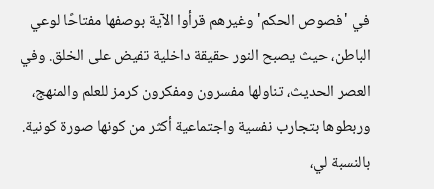في 'فصوص الحكم' وغيرهم قرأوا الآية بوصفها مفتاحًا لوعي الباطن، حيث يصبح النور حقيقة داخلية تفيض على الخلق. وفي العصر الحديث، تناولها مفسرون ومفكرون كرمز للعلم والمنهج، وربطوها بتجارب نفسية واجتماعية أكثر من كونها صورة كونية. بالنسبة لي،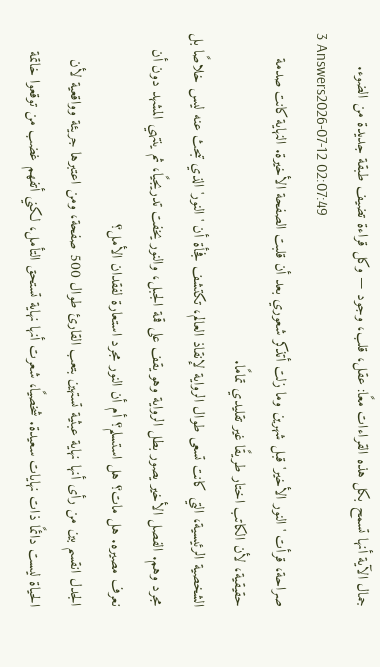جمال الآية أنها تسمح بكل هذه القراءات معًا: عقل، قلب، وجود — وكل قراءة تضيف طبقة جديدة من الضوء.
3 Answers2026-07-12 02:07:49
صراحة، قرأت 'النور الأخير' قبل شهرين وما زلت أتذكر شعوري بعد أن قلبت الصفحة الأخيرة. النهاية كانت صدمة حقيقية، لأن الكاتب اختار طريقًا غير تقليدي تمامًا.
الشخصية الرئيسية، التي كانت تسعى طوال الرواية لإنقاذ العالم، تكتشف فجأة أن 'النور' الذي تبحث عنه ليس خلاصًا بل مجرد وهم. الفصل الأخير يصور بطل الرواية وهو يقف على قمة الجبل، والنور يخفت تدريجيًا، ثم ينتهي المشهد دون أن نعرف مصيره. هل مات؟ هل استسلم؟ أم أن النور مجرد استعارة لفقدان الأمل؟
الجدل انقسم بين من رأى أنها نهاية عبثية تستهين بتعب القارئ طوال 500 صفحة، ومن اعتبرها جريئة وواقعية لأن الحياة ليست دائمًا ذات نهايات سعيدة. شخصيًا، شعرت أنها نهاية تستحق التأمل، لكني أتفهم غضب من توقعوا خاتمة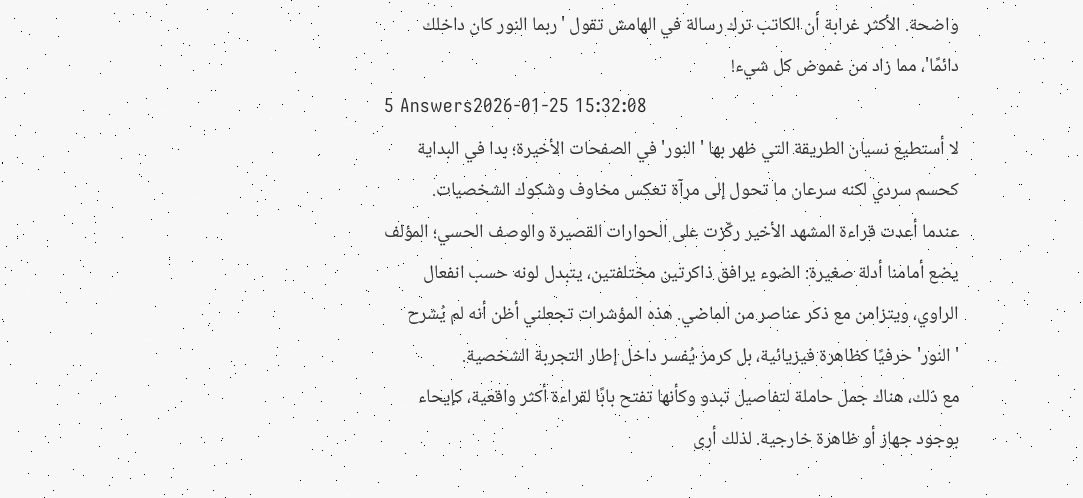واضحة. الأكثر غرابة أن الكاتب ترك رسالة في الهامش تقول 'ربما النور كان داخلك دائمًا'، مما زاد من غموض كل شيء!
5 Answers2026-01-25 15:32:08
لا أستطيع نسيان الطريقة التي ظهر بها 'النور' في الصفحات الأخيرة؛ بدا في البداية كحسم سردي لكنه سرعان ما تحول إلى مرآة تعكس مخاوف وشكوك الشخصيات.
عندما أعدت قراءة المشهد الأخير ركّزت على الحوارات القصيرة والوصف الحسي؛ المؤلف يضع أمامنا أدلة صغيرة: الضوء يرافق ذاكرتين مختلفتين، يتبدل لونه حسب انفعال الراوي، ويتزامن مع ذكر عناصر من الماضي. هذه المؤشرات تجعلني أظن أنه لم يُشرح 'النور' حرفيًا كظاهرة فيزيائية، بل كرمز يُفسر داخل إطار التجربة الشخصية.
مع ذلك، هناك جمل حاملة لتفاصيل تبدو وكأنها تفتح بابًا لقراءة أكثر واقعية، كإيحاء بوجود جهاز أو ظاهرة خارجية. لذلك أرى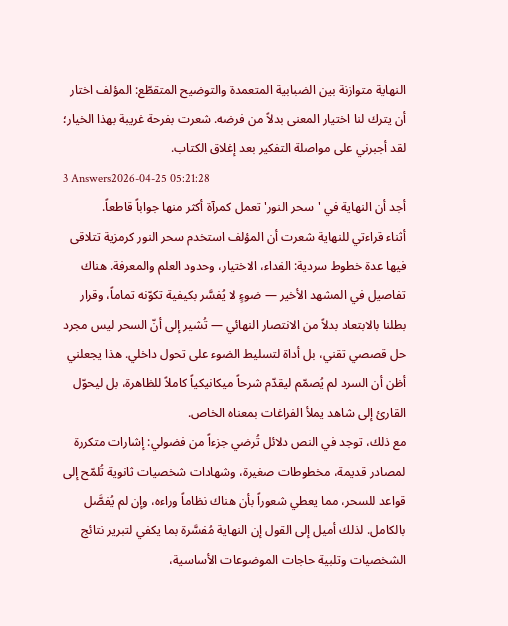النهاية متوازنة بين الضبابية المتعمدة والتوضيح المتقطّع: المؤلف اختار أن يترك لنا اختيار المعنى بدلاً من فرضه. شعرت بفرحة غريبة بهذا الخيار؛ لقد أجبرني على مواصلة التفكير بعد إغلاق الكتاب.
3 Answers2026-04-25 05:21:28
أجد أن النهاية في 'سحر النور' تعمل كمرآة أكثر منها جواباً قاطعاً.
أثناء قراءتي للنهاية شعرت أن المؤلف استخدم سحر النور كرمزية تتلاقى فيها عدة خطوط سردية: الفداء، الاختيار، وحدود العلم والمعرفة. هناك تفاصيل في المشهد الأخير — ضوءٍ لا يُفسَّر بكيفية تكوّنه تماماً، وقرار بطلنا بالابتعاد بدلاً من الانتصار النهائي — تُشير إلى أنّ السحر ليس مجرد حل قصصي تقني، بل أداة لتسليط الضوء على تحول داخلي. هذا يجعلني أظن أن السرد لم يُصمّم ليقدّم شرحاً ميكانيكياً كاملاً للظاهرة، بل ليحوّل القارئ إلى شاهد يملأ الفراغات بمعناه الخاص.
مع ذلك، توجد في النص دلائل تُرضي جزءاً من فضولي: إشارات متكررة لمصادر قديمة، مخطوطات صغيرة، وشهادات شخصيات ثانوية تُلمّح إلى قواعد للسحر، مما يعطي شعوراً بأن هناك نظاماً وراءه، وإن لم يُفصَّل بالكامل. لذلك أميل إلى القول إن النهاية مُفسَّرة بما يكفي لتبرير نتائج الشخصيات وتلبية حاجات الموضوعات الأساسية،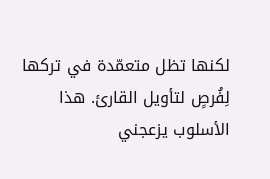لكنها تظل متعمّدة في تركها لِفُرصٍ لتأويل القارئ. هذا الأسلوب يزعجني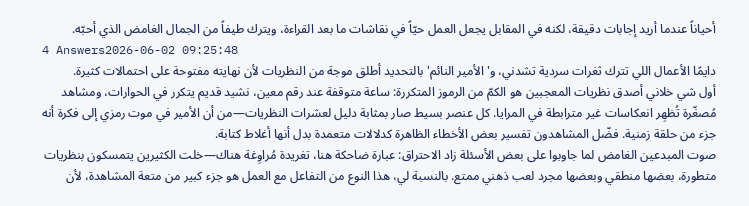أحياناً عندما أريد إجابات دقيقة، لكنه في المقابل يجعل العمل حيّاً في نقاشات ما بعد القراءة، ويترك طيفاً من الجمال الغامض الذي أحبّه.
4 Answers2026-06-02 09:25:48
دايمًا الأعمال اللي تترك ثغرات سردية تشدني، و'الأمير النائم' بالتحديد أطلق موجة من النظريات لأن نهايته مفتوحة على احتمالات كثيرة.
أول شي خلاني أصدق نظريات المعجبين هو الكمّ من الرموز المتكررة: ساعة متوقفة عند رقم معين، نشيد قديم يتكرر في الحوارات، ومشاهد مُصغّرة تُظهِر انعكاسات غير مترابطة في المرايا. كل عنصر بسيط صار بمثابة دليل لعشرات النظريات—من أن الأمير في موت رمزي إلى فكرة أنه جزء من حلقة زمنية. فضّل المشاهدون تفسير بعض الأخطاء الظاهرة كدلالات متعمدة بدل أنها أغلاط كتابة.
صوت المبدعين الغامض لما جاوبوا على بعض الأسئلة زاد الاحتراق: عبارة ضاحكة هنا، تغريدة مُراوِغة هناك—خلت الكثيرين يتمسكون بنظريات متطورة، بعضها منطقي وبعضها مجرد لعب ذهني ممتع. بالنسبة لي، هذا النوع من التفاعل مع العمل هو جزء كبير من متعة المشاهدة، لأن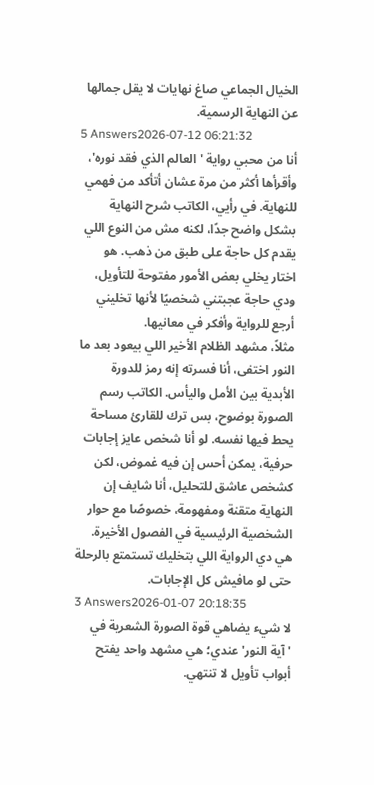الخيال الجماعي صاغ نهايات لا يقل جمالها عن النهاية الرسمية.
5 Answers2026-07-12 06:21:32
أنا من محبي رواية 'العالم الذي فقد نوره'، وأقرأها أكثر من مرة عشان أتأكد من فهمي للنهاية. في رأيي، الكاتب شرح النهاية بشكل واضح جدًا، لكنه مش من النوع اللي يقدم كل حاجة على طبق من ذهب. هو اختار يخلي بعض الأمور مفتوحة للتأويل، ودي حاجة عجبتني شخصيًا لأنها تخليني أرجع للرواية وأفكر في معانيها.
مثلاً، مشهد الظلام الأخير اللي بيعود بعد ما النور اختفى، أنا فسرته إنه رمز للدورة الأبدية بين الأمل واليأس. الكاتب رسم الصورة بوضوح، بس ترك للقارئ مساحة يحط فيها نفسه. لو أنا شخص عايز إجابات حرفية، يمكن أحس إن فيه غموض، لكن كشخص عاشق للتحليل، أنا شايف إن النهاية متقنة ومفهومة، خصوصًا مع حوار الشخصية الرئيسية في الفصول الأخيرة. هي دي الرواية اللي بتخليك تستمتع بالرحلة حتى لو مافيش كل الإجابات.
3 Answers2026-01-07 20:18:35
لا شيء يضاهي قوة الصورة الشعرية في 'آية النور' عندي؛ هي مشهد واحد يفتح أبواب تأويل لا تنتهي.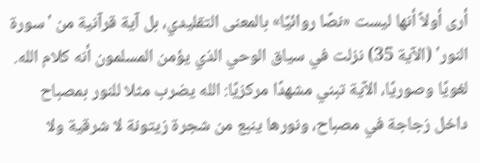أرى أولاً أنها ليست «نصًا روائيًا» بالمعنى التقليدي، بل آية قرآنية من 'سورة النور' (الآية 35) نزلت في سياق الوحي الذي يؤمن المسلمون أنه كلام الله. لغويًا وصوريًا، الآية تبني مشهدًا مركزيًا: الله يضرب مثلا للنور بمصباح داخل زجاجة في مصباح، ونورها ينبع من شجرة زيتونة لا شرقية ولا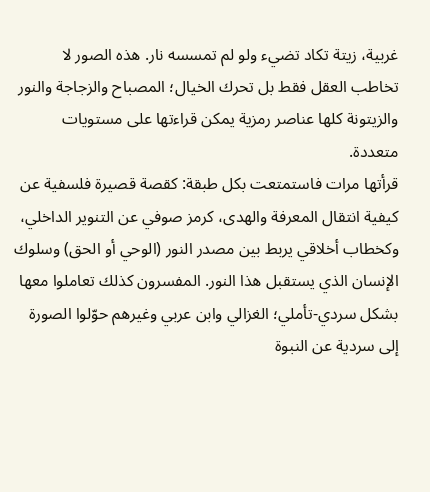غربية، زيتة تكاد تضيء ولو لم تمسسه نار. هذه الصور لا تخاطب العقل فقط بل تحرك الخيال؛ المصباح والزجاجة والنور والزيتونة كلها عناصر رمزية يمكن قراءتها على مستويات متعددة.
قرأتها مرات فاستمتعت بكل طبقة: كقصة قصيرة فلسفية عن كيفية انتقال المعرفة والهدى، كرمز صوفي عن التنوير الداخلي، وكخطاب أخلاقي يربط بين مصدر النور (الوحي أو الحق) وسلوك الإنسان الذي يستقبل هذا النور. المفسرون كذلك تعاملوا معها بشكل سردي-تأملي؛ الغزالي وابن عربي وغيرهم حوّلوا الصورة إلى سردية عن النبوة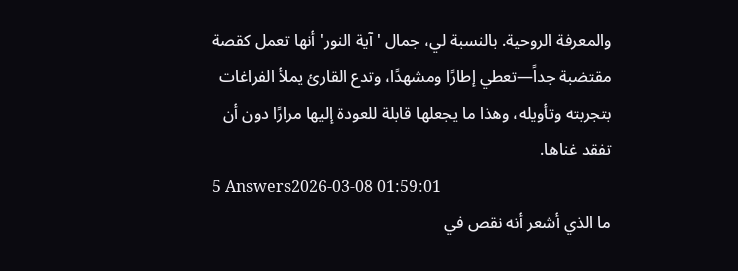والمعرفة الروحية. بالنسبة لي، جمال 'آية النور' أنها تعمل كقصة مقتضبة جداً—تعطي إطارًا ومشهدًا، وتدع القارئ يملأ الفراغات بتجربته وتأويله، وهذا ما يجعلها قابلة للعودة إليها مرارًا دون أن تفقد غناها.
5 Answers2026-03-08 01:59:01
ما الذي أشعر أنه نقص في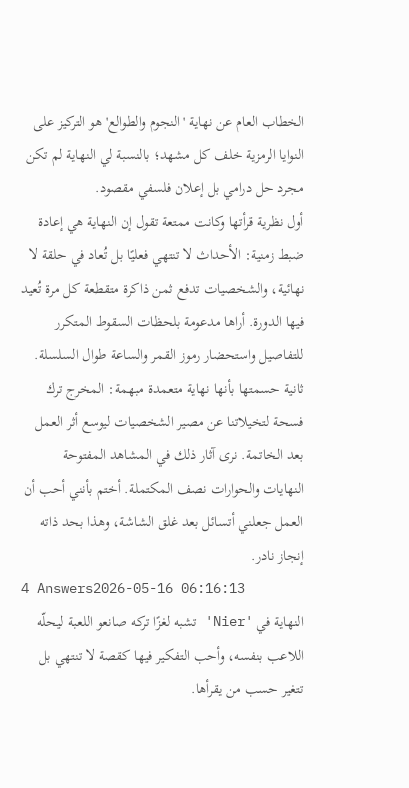الخطاب العام عن نهاية 'النجوم والطوالع' هو التركيز على النوايا الرمزية خلف كل مشهد؛ بالنسبة لي النهاية لم تكن مجرد حل درامي بل إعلان فلسفي مقصود.
أول نظرية قرأتها وكانت ممتعة تقول إن النهاية هي إعادة ضبط زمنية: الأحداث لا تنتهي فعليًا بل تُعاد في حلقة لا نهائية، والشخصيات تدفع ثمن ذاكرة متقطعة كل مرة تُعيد فيها الدورة. أراها مدعومة بلحظات السقوط المتكرر للتفاصيل واستحضار رموز القمر والساعة طوال السلسلة.
ثانية حسمتها بأنها نهاية متعمدة مبهمة: المخرج ترك فسحة لتخيلاتنا عن مصير الشخصيات ليوسع أثر العمل بعد الخاتمة. نرى آثار ذلك في المشاهد المفتوحة النهايات والحوارات نصف المكتملة. أختم بأنني أحب أن العمل جعلني أتسائل بعد غلق الشاشة، وهذا بحد ذاته إنجاز نادر.
4 Answers2026-05-16 06:16:13
النهاية في 'Nier' تشبه لغزًا تركه صانعو اللعبة ليحلّه اللاعب بنفسه، وأحب التفكير فيها كقصة لا تنتهي بل تتغير حسب من يقرأها.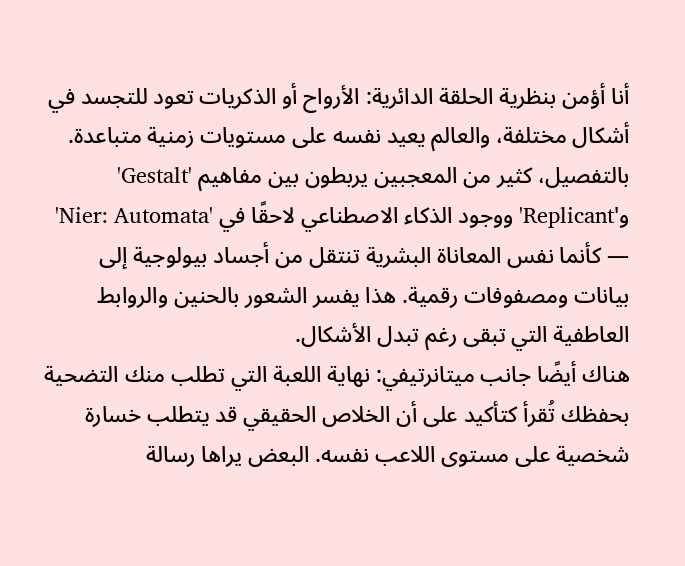أنا أؤمن بنظرية الحلقة الدائرية: الأرواح أو الذكريات تعود للتجسد في أشكال مختلفة، والعالم يعيد نفسه على مستويات زمنية متباعدة. بالتفصيل، كثير من المعجبين يربطون بين مفاهيم 'Gestalt' و'Replicant' ووجود الذكاء الاصطناعي لاحقًا في 'Nier: Automata' — كأنما نفس المعاناة البشرية تنتقل من أجساد بيولوجية إلى بيانات ومصفوفات رقمية. هذا يفسر الشعور بالحنين والروابط العاطفية التي تبقى رغم تبدل الأشكال.
هناك أيضًا جانب ميتانرتيفي: نهاية اللعبة التي تطلب منك التضحية بحفظك تُقرأ كتأكيد على أن الخلاص الحقيقي قد يتطلب خسارة شخصية على مستوى اللاعب نفسه. البعض يراها رسالة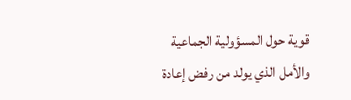قوية حول المسؤولية الجماعية والأمل الذي يولد من رفض إعادة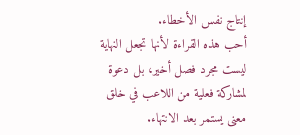إنتاج نفس الأخطاء.
أحب هذه القراءة لأنها تجعل النهاية ليست مجرد فصل أخير، بل دعوة لمشاركة فعلية من اللاعب في خلق معنى يستمر بعد الانتهاء.